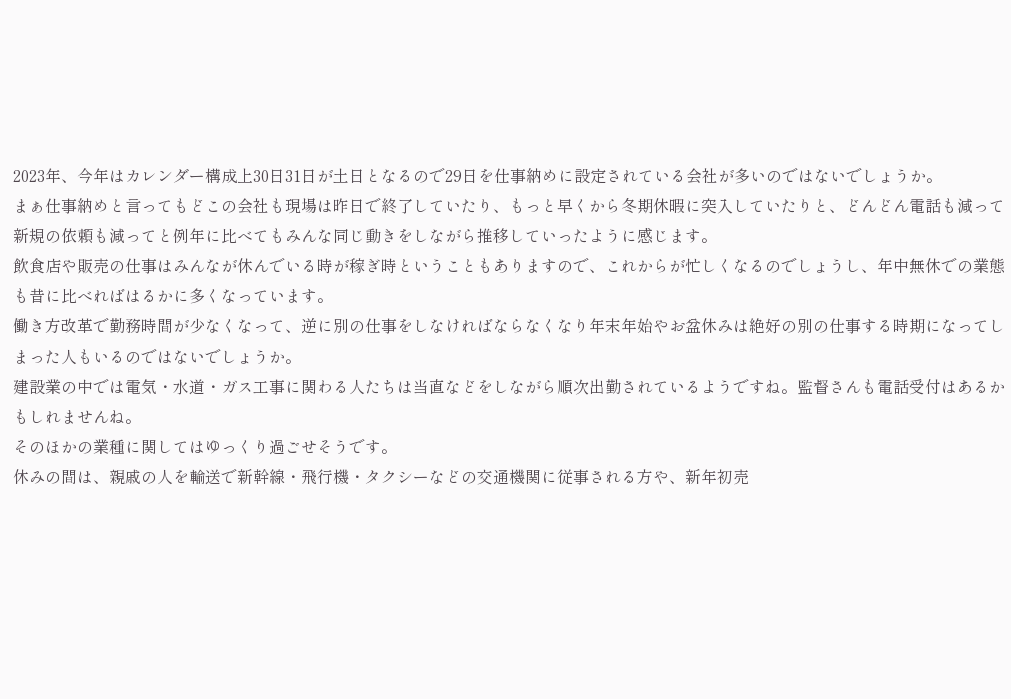2023年、今年はカレンダー構成上30日31日が土日となるので29日を仕事納めに設定されている会社が多いのではないでしょうか。
まぁ仕事納めと言ってもどこの会社も現場は昨日で終了していたり、もっと早くから冬期休暇に突入していたりと、どんどん電話も減って新規の依頼も減ってと例年に比べてもみんな同じ動きをしながら推移していったように感じます。
飲食店や販売の仕事はみんなが休んでいる時が稼ぎ時ということもありますので、これからが忙しくなるのでしょうし、年中無休での業態も昔に比べればはるかに多くなっています。
働き方改革で勤務時間が少なくなって、逆に別の仕事をしなければならなくなり年末年始やお盆休みは絶好の別の仕事する時期になってしまった人もいるのではないでしょうか。
建設業の中では電気・水道・ガス工事に関わる人たちは当直などをしながら順次出勤されているようですね。監督さんも電話受付はあるかもしれませんね。
そのほかの業種に関してはゆっくり過ごせそうです。
休みの間は、親戚の人を輸送で新幹線・飛行機・タクシーなどの交通機関に従事される方や、新年初売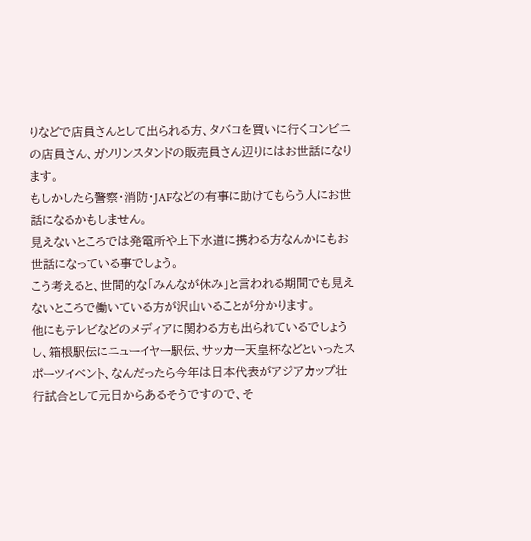りなどで店員さんとして出られる方、タバコを買いに行くコンビニの店員さん、ガソリンスタンドの販売員さん辺りにはお世話になります。
もしかしたら警察・消防・JAFなどの有事に助けてもらう人にお世話になるかもしません。
見えないところでは発電所や上下水道に携わる方なんかにもお世話になっている事でしょう。
こう考えると、世間的な「みんなが休み」と言われる期間でも見えないところで働いている方が沢山いることが分かります。
他にもテレビなどのメディアに関わる方も出られているでしょうし、箱根駅伝にニューイヤー駅伝、サッカー天皇杯などといったスポーツイベント、なんだったら今年は日本代表がアジアカップ壮行試合として元日からあるそうですので、そ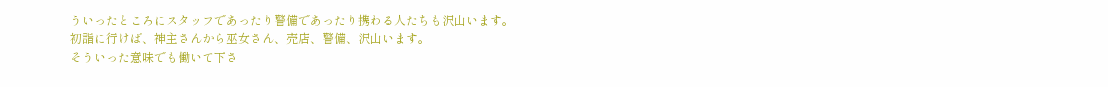ういったところにスタッフであったり警備であったり携わる人たちも沢山います。
初詣に行けば、神主さんから巫女さん、売店、警備、沢山います。
そういった意味でも働いて下さ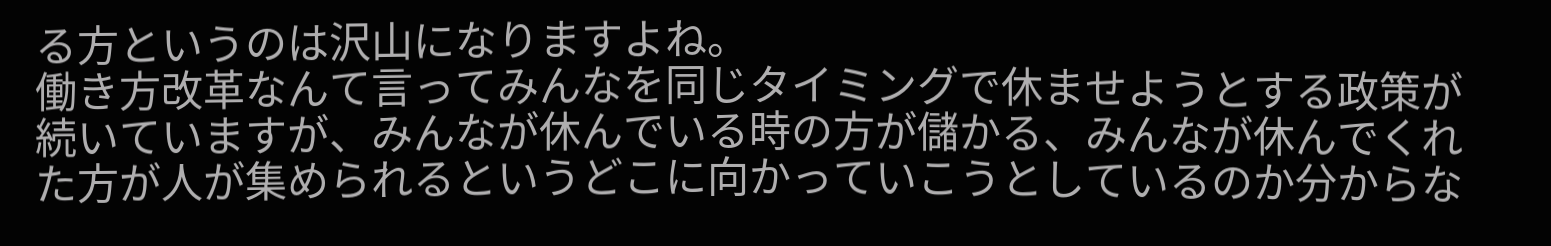る方というのは沢山になりますよね。
働き方改革なんて言ってみんなを同じタイミングで休ませようとする政策が続いていますが、みんなが休んでいる時の方が儲かる、みんなが休んでくれた方が人が集められるというどこに向かっていこうとしているのか分からな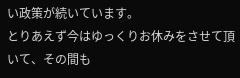い政策が続いています。
とりあえず今はゆっくりお休みをさせて頂いて、その間も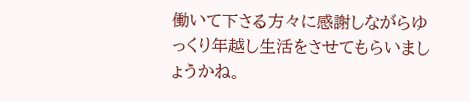働いて下さる方々に感謝しながらゆっくり年越し生活をさせてもらいましょうかね。